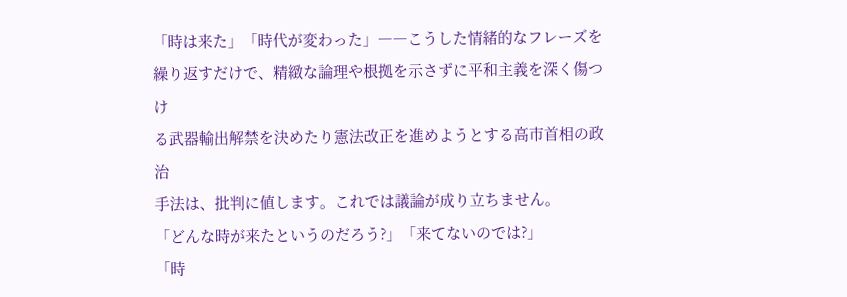「時は来た」「時代が変わった」――こうした情緒的なフレーズを
繰り返すだけで、精緻な論理や根拠を示さずに平和主義を深く傷つけ
る武器輸出解禁を決めたり憲法改正を進めようとする高市首相の政治
手法は、批判に値します。これでは議論が成り立ちません。
「どんな時が来たというのだろう?」「来てないのでは?」
「時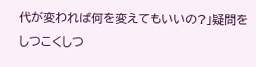代が変われば何を変えてもいいの?」疑問をしつこくしつ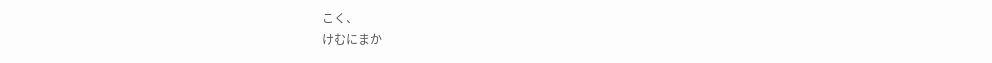こく、
けむにまか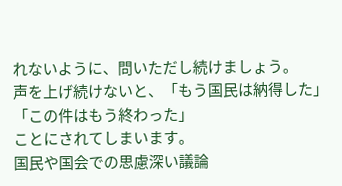れないように、問いただし続けましょう。
声を上げ続けないと、「もう国民は納得した」「この件はもう終わった」
ことにされてしまいます。
国民や国会での思慮深い議論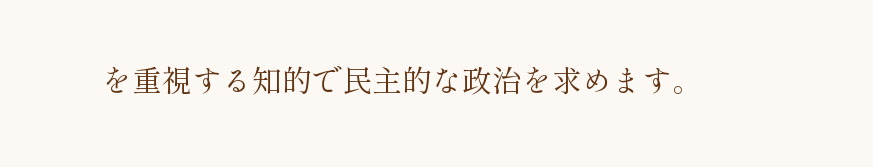を重視する知的で民主的な政治を求めます。